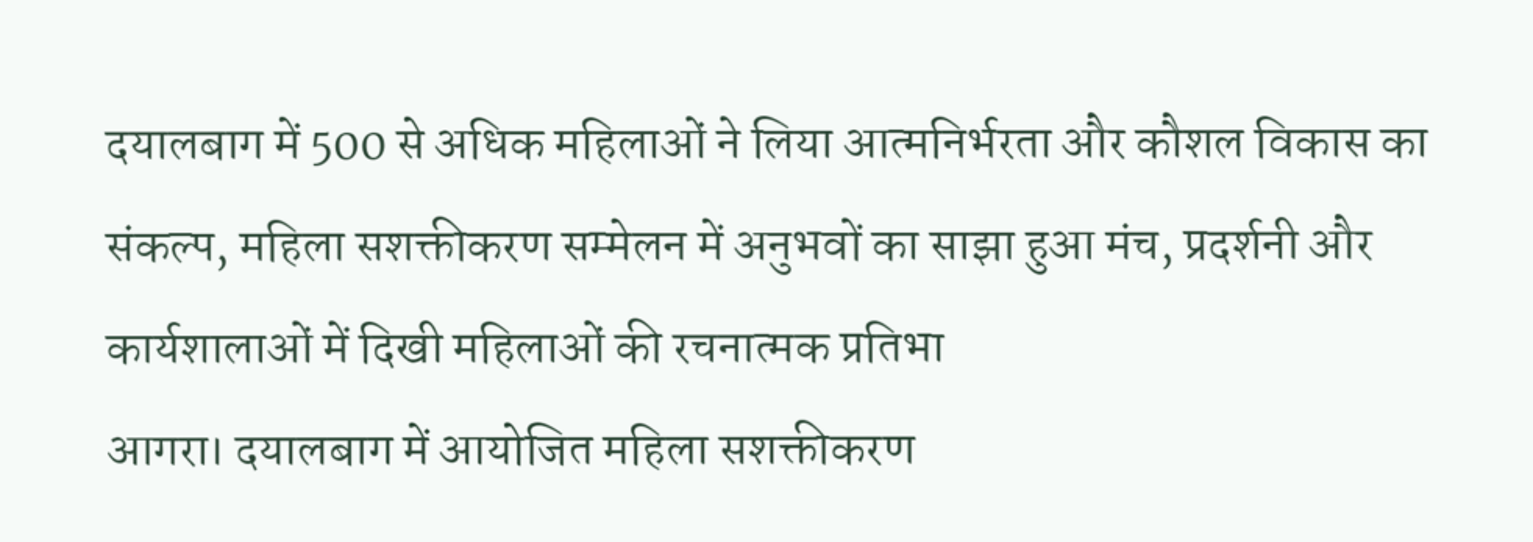दयालबाग में 500 से अधिक महिलाओं ने लिया आत्मनिर्भरता और कौशल विकास का संकल्प, महिला सशक्तीकरण सम्मेलन में अनुभवों का साझा हुआ मंच, प्रदर्शनी और कार्यशालाओं में दिखी महिलाओं की रचनात्मक प्रतिभा
आगरा। दयालबाग में आयोजित महिला सशक्तीकरण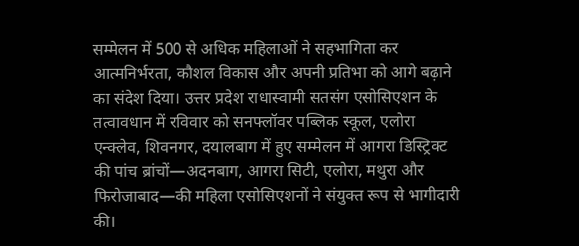सम्मेलन में 500 से अधिक महिलाओं ने सहभागिता कर आत्मनिर्भरता, कौशल विकास और अपनी प्रतिभा को आगे बढ़ाने का संदेश दिया। उत्तर प्रदेश राधास्वामी सतसंग एसोसिएशन के तत्वावधान में रविवार को सनफ्लॉवर पब्लिक स्कूल, एलोरा एन्क्लेव, शिवनगर, दयालबाग में हुए सम्मेलन में आगरा डिस्ट्रिक्ट की पांच ब्रांचों—अदनबाग, आगरा सिटी, एलोरा, मथुरा और फिरोजाबाद—की महिला एसोसिएशनों ने संयुक्त रूप से भागीदारी की।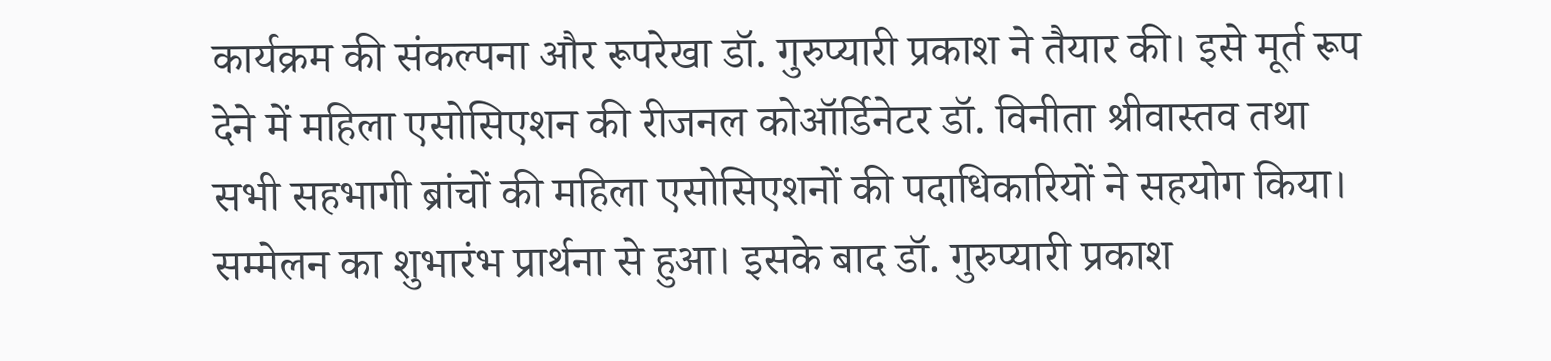कार्यक्रम की संकल्पना और रूपरेखा डॉ. गुरुप्यारी प्रकाश ने तैयार की। इसे मूर्त रूप देने में महिला एसोसिएशन की रीजनल कोऑर्डिनेटर डॉ. विनीता श्रीवास्तव तथा सभी सहभागी ब्रांचों की महिला एसोसिएशनों की पदाधिकारियों ने सहयोग किया।
सम्मेलन का शुभारंभ प्रार्थना से हुआ। इसके बाद डॉ. गुरुप्यारी प्रकाश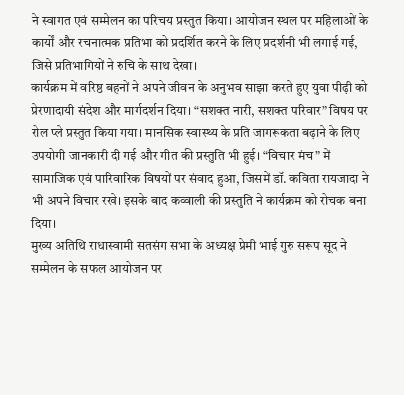ने स्वागत एवं सम्मेलन का परिचय प्रस्तुत किया। आयोजन स्थल पर महिलाओं के कार्यों और रचनात्मक प्रतिभा को प्रदर्शित करने के लिए प्रदर्शनी भी लगाई गई, जिसे प्रतिभागियों ने रुचि के साथ देखा।
कार्यक्रम में वरिष्ठ बहनों ने अपने जीवन के अनुभव साझा करते हुए युवा पीढ़ी को प्रेरणादायी संदेश और मार्गदर्शन दिया। “सशक्त नारी, सशक्त परिवार” विषय पर रोल प्ले प्रस्तुत किया गया। मानसिक स्वास्थ्य के प्रति जागरूकता बढ़ाने के लिए उपयोगी जानकारी दी गई और गीत की प्रस्तुति भी हुई। “विचार मंच” में सामाजिक एवं पारिवारिक विषयों पर संवाद हुआ, जिसमें डॉ. कविता रायजादा ने भी अपने विचार रखे। इसके बाद कव्वाली की प्रस्तुति ने कार्यक्रम को रोचक बना दिया।
मुख्य अतिथि राधास्वामी सतसंग सभा के अध्यक्ष प्रेमी भाई गुरु सरूप सूद ने सम्मेलन के सफल आयोजन पर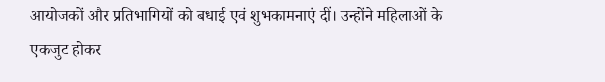आयोजकों और प्रतिभागियों को बधाई एवं शुभकामनाएं दीं। उन्होंने महिलाओं के एकजुट होकर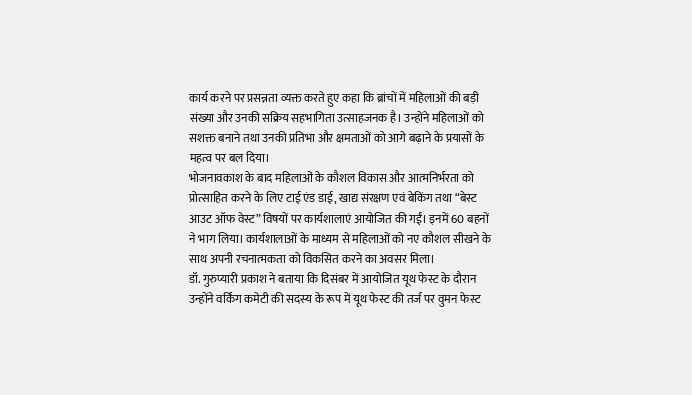कार्य करने पर प्रसन्नता व्यक्त करते हुए कहा कि ब्रांचों में महिलाओं की बड़ी संख्या और उनकी सक्रिय सहभागिता उत्साहजनक है। उन्होंने महिलाओं को सशक्त बनाने तथा उनकी प्रतिभा और क्षमताओं को आगे बढ़ाने के प्रयासों के महत्व पर बल दिया।
भोजनावकाश के बाद महिलाओं के कौशल विकास और आत्मनिर्भरता को प्रोत्साहित करने के लिए टाई एंड डाई, खाद्य संरक्षण एवं बेकिंग तथा “बेस्ट आउट ऑफ वेस्ट” विषयों पर कार्यशालाएं आयोजित की गईं। इनमें 60 बहनों ने भाग लिया। कार्यशालाओं के माध्यम से महिलाओं को नए कौशल सीखने के साथ अपनी रचनात्मकता को विकसित करने का अवसर मिला।
डॉ. गुरुप्यारी प्रकाश ने बताया कि दिसंबर में आयोजित यूथ फेस्ट के दौरान उन्होंने वर्किंग कमेटी की सदस्य के रूप में यूथ फेस्ट की तर्ज पर वुमन फेस्ट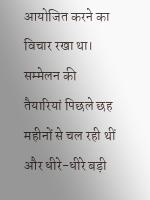आयोजित करने का विचार रखा था। सम्मेलन की तैयारियां पिछले छह महीनों से चल रही थीं और धीरे-धीरे बड़ी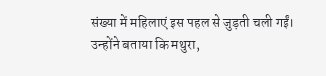संख्या में महिलाएं इस पहल से जुड़ती चली गईं।
उन्होंने बताया कि मथुरा,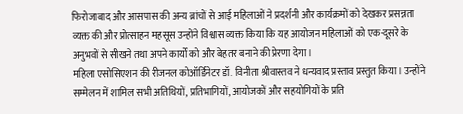फिरोजाबाद और आसपास की अन्य ब्रांचों से आई महिलाओं ने प्रदर्शनी और कार्यक्रमों को देखकर प्रसन्नता व्यक्त की और प्रोत्साहन महसूस उन्होंने विश्वास व्यक्त किया कि यह आयोजन महिलाओं को एक-दूसरे के अनुभवों से सीखने तथा अपने कार्यों को और बेहतर बनाने की प्रेरणा देगा।
महिला एसोसिएशन की रीजनल कोऑर्डिनेटर डॉ. विनीता श्रीवास्तव ने धन्यवाद प्रस्ताव प्रस्तुत किया। उन्होंने सम्मेलन में शामिल सभी अतिथियों, प्रतिभागियों, आयोजकों और सहयोगियों के प्रति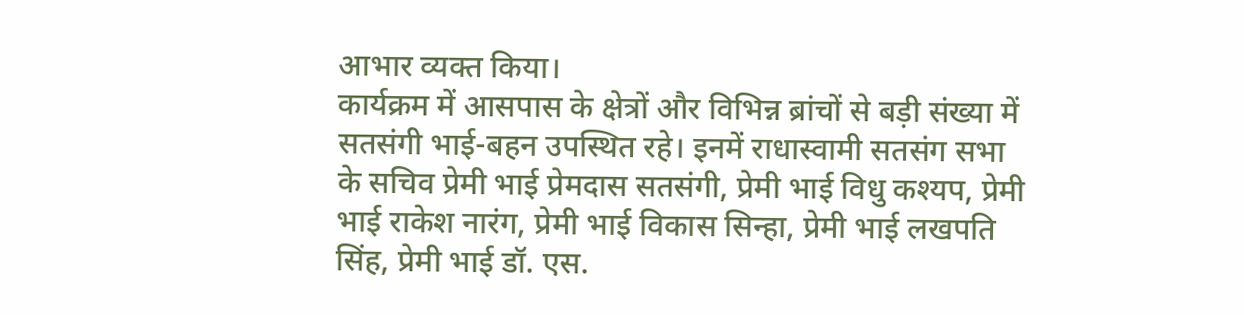आभार व्यक्त किया।
कार्यक्रम में आसपास के क्षेत्रों और विभिन्न ब्रांचों से बड़ी संख्या में सतसंगी भाई-बहन उपस्थित रहे। इनमें राधास्वामी सतसंग सभा के सचिव प्रेमी भाई प्रेमदास सतसंगी, प्रेमी भाई विधु कश्यप, प्रेमी भाई राकेश नारंग, प्रेमी भाई विकास सिन्हा, प्रेमी भाई लखपति सिंह, प्रेमी भाई डॉ. एस.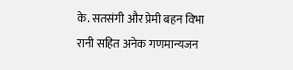के. सतसंगी और प्रेमी बहन विभा रानी सहित अनेक गणमान्यजन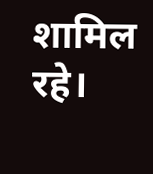शामिल रहे।